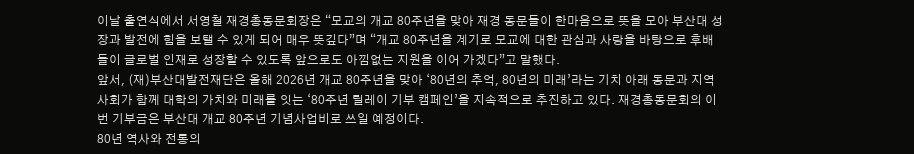이날 출연식에서 서영철 재경총동문회장은 “모교의 개교 80주년을 맞아 재경 동문들이 한마음으로 뜻을 모아 부산대 성장과 발전에 힘을 보탤 수 있게 되어 매우 뜻깊다”며 “개교 80주년을 계기로 모교에 대한 관심과 사랑을 바탕으로 후배들이 글로벌 인재로 성장할 수 있도록 앞으로도 아낌없는 지원을 이어 가겠다”고 말했다.
앞서, (재)부산대발전재단은 올해 2026년 개교 80주년을 맞아 ‘80년의 추억, 80년의 미래’라는 기치 아래 동문과 지역사회가 함께 대학의 가치와 미래를 잇는 ‘80주년 릴레이 기부 캠페인’을 지속적으로 추진하고 있다. 재경총동문회의 이번 기부금은 부산대 개교 80주년 기념사업비로 쓰일 예정이다.
80년 역사와 전통의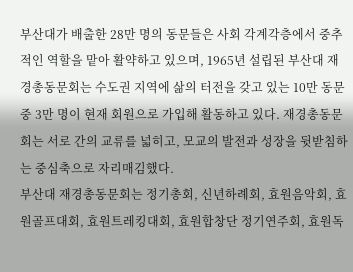부산대가 배출한 28만 명의 동문들은 사회 각계각층에서 중추적인 역할을 맡아 활약하고 있으며, 1965년 설립된 부산대 재경총동문회는 수도권 지역에 삶의 터전을 갖고 있는 10만 동문 중 3만 명이 현재 회원으로 가입해 활동하고 있다. 재경총동문회는 서로 간의 교류를 넓히고, 모교의 발전과 성장을 뒷받침하는 중심축으로 자리매김했다.
부산대 재경총동문회는 정기총회, 신년하례회, 효원음악회, 효원골프대회, 효원트레킹대회, 효원합창단 정기연주회, 효원독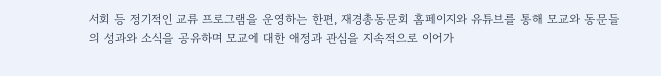서회 등 정기적인 교류 프로그램을 운영하는 한편, 재경총동문회 홈페이지와 유튜브를 통해 모교와 동문들의 성과와 소식을 공유하며 모교에 대한 애정과 관심을 지속적으로 이어가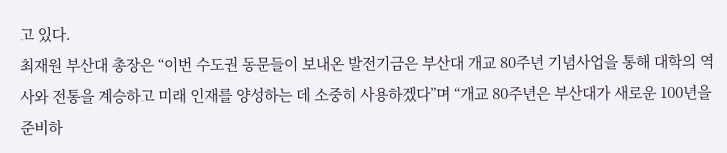고 있다.
최재원 부산대 총장은 “이번 수도권 동문들이 보내온 발전기금은 부산대 개교 80주년 기념사업을 통해 대학의 역사와 전통을 계승하고 미래 인재를 양성하는 데 소중히 사용하겠다”며 “개교 80주년은 부산대가 새로운 100년을 준비하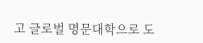고 글로벌 명문대학으로 도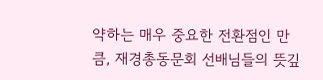약하는 매우 중요한 전환점인 만큼, 재경총동문회 선배님들의 뜻깊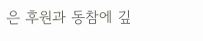은 후원과 동참에 깊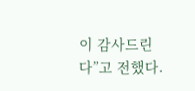이 감사드린다”고 전했다.